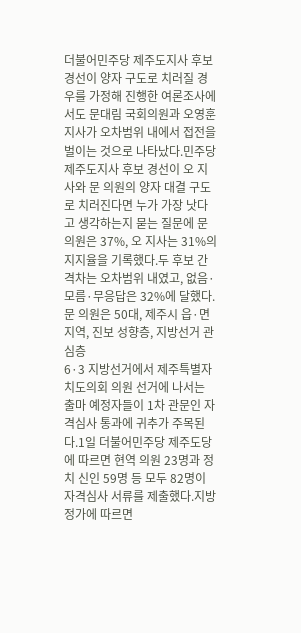더불어민주당 제주도지사 후보 경선이 양자 구도로 치러질 경우를 가정해 진행한 여론조사에서도 문대림 국회의원과 오영훈 지사가 오차범위 내에서 접전을 벌이는 것으로 나타났다.민주당 제주도지사 후보 경선이 오 지사와 문 의원의 양자 대결 구도로 치러진다면 누가 가장 낫다고 생각하는지 묻는 질문에 문 의원은 37%, 오 지사는 31%의 지지율을 기록했다.두 후보 간 격차는 오차범위 내였고, 없음·모름·무응답은 32%에 달했다.문 의원은 50대, 제주시 읍·면지역, 진보 성향층, 지방선거 관심층
6·3 지방선거에서 제주특별자치도의회 의원 선거에 나서는 출마 예정자들이 1차 관문인 자격심사 통과에 귀추가 주목된다.1일 더불어민주당 제주도당에 따르면 현역 의원 23명과 정치 신인 59명 등 모두 82명이 자격심사 서류를 제출했다.지방정가에 따르면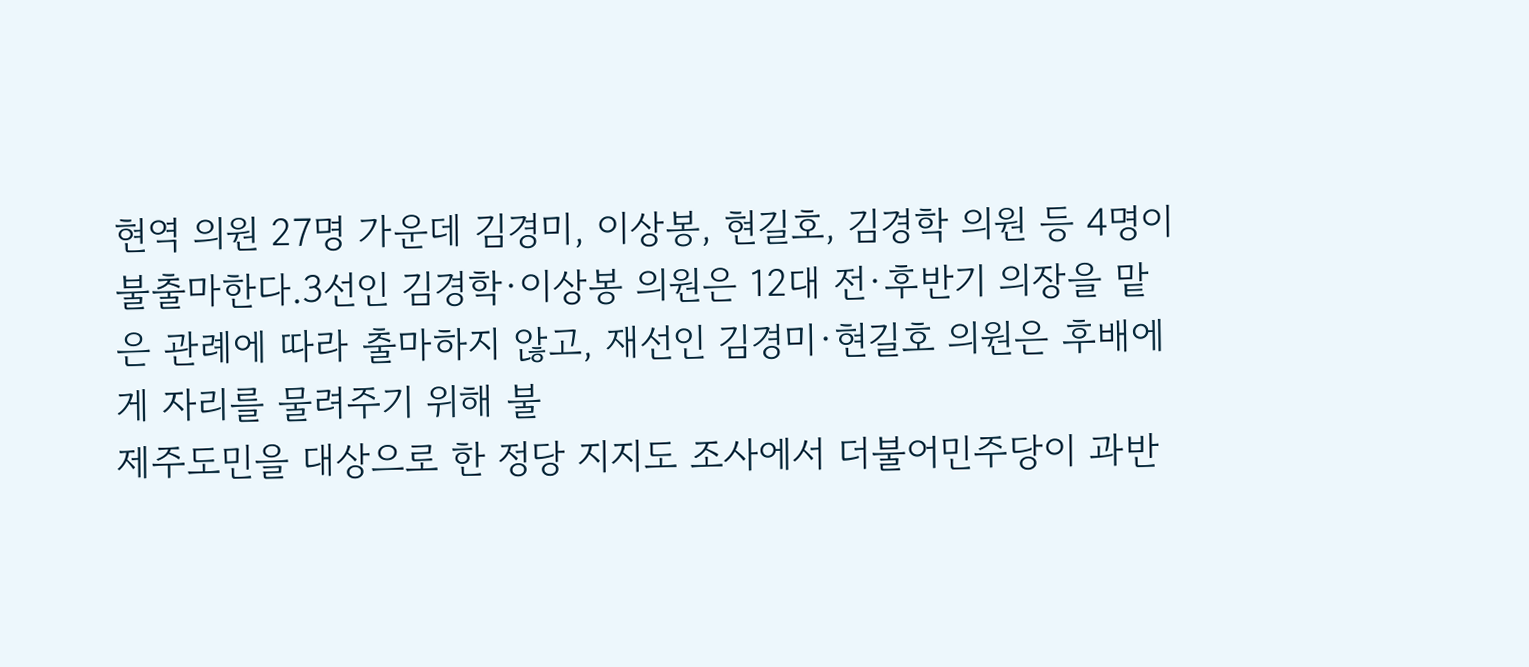현역 의원 27명 가운데 김경미, 이상봉, 현길호, 김경학 의원 등 4명이 불출마한다.3선인 김경학·이상봉 의원은 12대 전·후반기 의장을 맡은 관례에 따라 출마하지 않고, 재선인 김경미·현길호 의원은 후배에게 자리를 물려주기 위해 불
제주도민을 대상으로 한 정당 지지도 조사에서 더불어민주당이 과반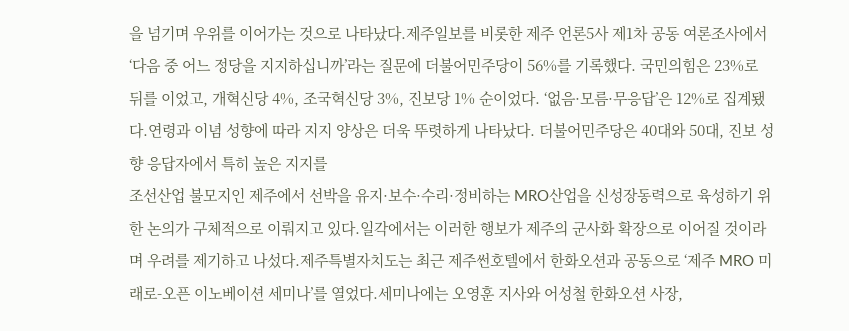을 넘기며 우위를 이어가는 것으로 나타났다.제주일보를 비롯한 제주 언론5사 제1차 공동 여론조사에서 ‘다음 중 어느 정당을 지지하십니까’라는 질문에 더불어민주당이 56%를 기록했다. 국민의힘은 23%로 뒤를 이었고, 개혁신당 4%, 조국혁신당 3%, 진보당 1% 순이었다. ‘없음·모름·무응답’은 12%로 집계됐다.연령과 이념 성향에 따라 지지 양상은 더욱 뚜렷하게 나타났다. 더불어민주당은 40대와 50대, 진보 성향 응답자에서 특히 높은 지지를
조선산업 불모지인 제주에서 선박을 유지·보수·수리·정비하는 MRO산업을 신성장동력으로 육성하기 위한 논의가 구체적으로 이뤄지고 있다.일각에서는 이러한 행보가 제주의 군사화 확장으로 이어질 것이라며 우려를 제기하고 나섰다.제주특별자치도는 최근 제주썬호텔에서 한화오션과 공동으로 ‘제주 MRO 미래로-오픈 이노베이션 세미나’를 열었다.세미나에는 오영훈 지사와 어성철 한화오션 사장,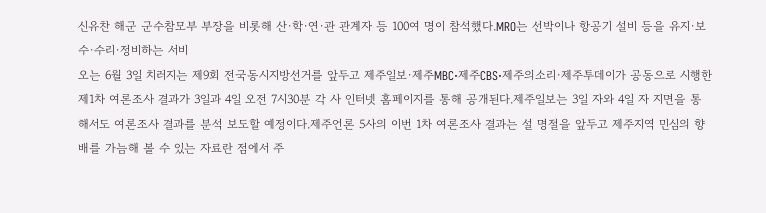신유찬 해군 군수참모부 부장을 비롯해 산·학·연·관 관계자 등 100여 명이 참석했다.MRO는 선박이나 항공기 설비 등을 유지·보수·수리·정비하는 서비
오는 6월 3일 치러지는 제9회 전국동시지방선거를 앞두고 제주일보·제주MBC·제주CBS·제주의소리·제주투데이가 공동으로 시행한 제1차 여론조사 결과가 3일과 4일 오전 7시30분 각 사 인터넷 홈페이지를 통해 공개된다.제주일보는 3일 자와 4일 자 지면을 통해서도 여론조사 결과를 분석 보도할 예정이다.제주언론 5사의 이번 1차 여론조사 결과는 설 명절을 앞두고 제주지역 민심의 향배를 가늠해 볼 수 있는 자료란 점에서 주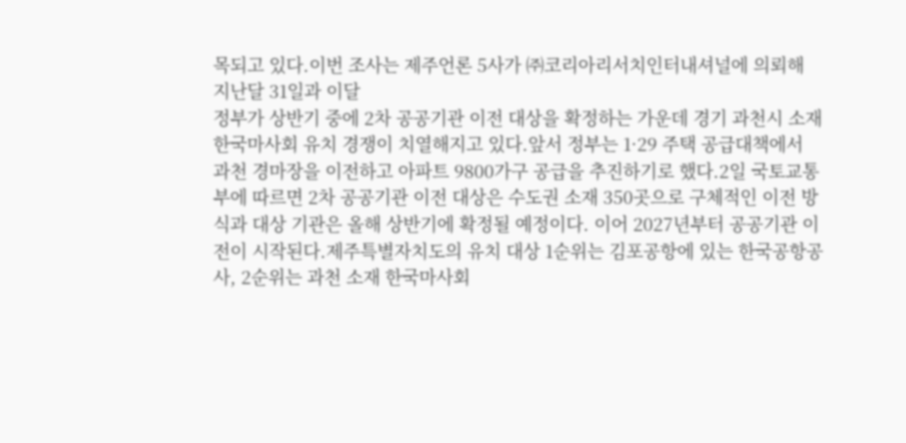목되고 있다.이번 조사는 제주언론 5사가 ㈜코리아리서치인터내셔널에 의뢰해 지난달 31일과 이달
정부가 상반기 중에 2차 공공기관 이전 대상을 확정하는 가운데 경기 과천시 소재 한국마사회 유치 경쟁이 치열해지고 있다.앞서 정부는 1·29 주택 공급대책에서 과천 경마장을 이전하고 아파트 9800가구 공급을 추진하기로 했다.2일 국토교통부에 따르면 2차 공공기관 이전 대상은 수도권 소재 350곳으로 구체적인 이전 방식과 대상 기관은 올해 상반기에 확정될 예정이다. 이어 2027년부터 공공기관 이전이 시작된다.제주특별자치도의 유치 대상 1순위는 김포공항에 있는 한국공항공사, 2순위는 과천 소재 한국마사회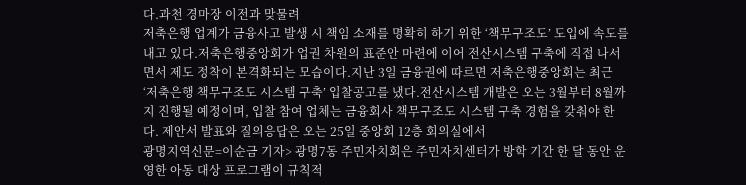다.과천 경마장 이전과 맞물려
저축은행 업계가 금융사고 발생 시 책임 소재를 명확히 하기 위한 ‘책무구조도’ 도입에 속도를 내고 있다.저축은행중앙회가 업권 차원의 표준안 마련에 이어 전산시스템 구축에 직접 나서면서 제도 정착이 본격화되는 모습이다.지난 3일 금융권에 따르면 저축은행중앙회는 최근 ‘저축은행 책무구조도 시스템 구축’ 입찰공고를 냈다.전산시스템 개발은 오는 3월부터 8월까지 진행될 예정이며, 입찰 참여 업체는 금융회사 책무구조도 시스템 구축 경험을 갖춰야 한다. 제안서 발표와 질의응답은 오는 25일 중앙회 12층 회의실에서
광명지역신문=이순금 기자> 광명7동 주민자치회은 주민자치센터가 방학 기간 한 달 동안 운영한 아동 대상 프로그램이 규칙적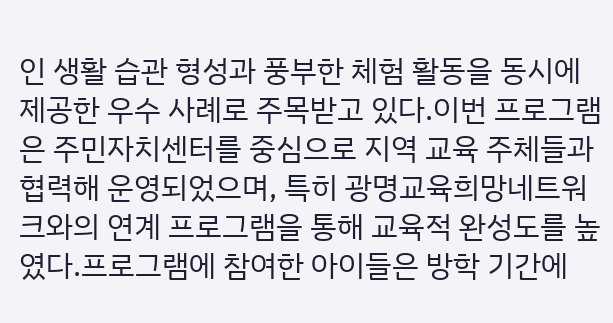인 생활 습관 형성과 풍부한 체험 활동을 동시에 제공한 우수 사례로 주목받고 있다.이번 프로그램은 주민자치센터를 중심으로 지역 교육 주체들과 협력해 운영되었으며, 특히 광명교육희망네트워크와의 연계 프로그램을 통해 교육적 완성도를 높였다.프로그램에 참여한 아이들은 방학 기간에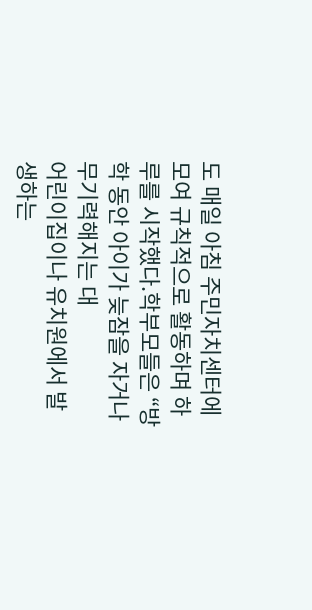도 매일 아침 주민자치센터에 모여 규칙적으로 활동하며 하루를 시작했다.학부모들은 “방학 동안 아이가 늦잠을 자거나 무기력해지는 대
어린이집이나 유치원에서 발생하는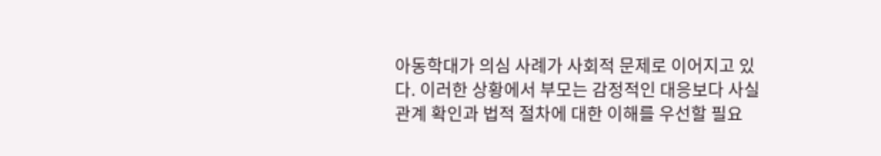아동학대가 의심 사례가 사회적 문제로 이어지고 있다. 이러한 상황에서 부모는 감정적인 대응보다 사실관계 확인과 법적 절차에 대한 이해를 우선할 필요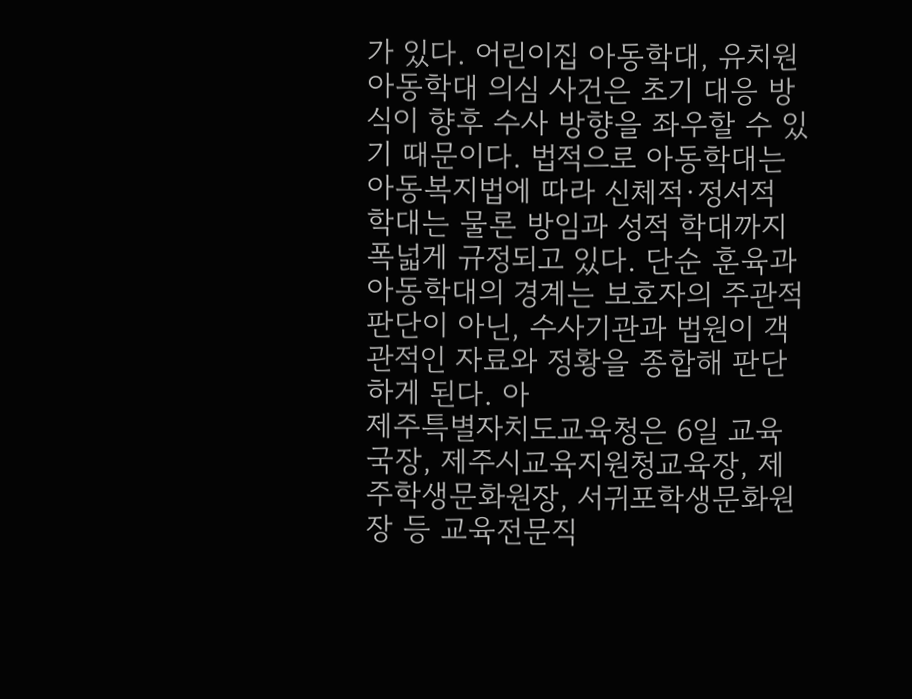가 있다. 어린이집 아동학대, 유치원 아동학대 의심 사건은 초기 대응 방식이 향후 수사 방향을 좌우할 수 있기 때문이다. 법적으로 아동학대는 아동복지법에 따라 신체적·정서적 학대는 물론 방임과 성적 학대까지 폭넓게 규정되고 있다. 단순 훈육과 아동학대의 경계는 보호자의 주관적 판단이 아닌, 수사기관과 법원이 객관적인 자료와 정황을 종합해 판단하게 된다. 아
제주특별자치도교육청은 6일 교육국장, 제주시교육지원청교육장, 제주학생문화원장, 서귀포학생문화원장 등 교육전문직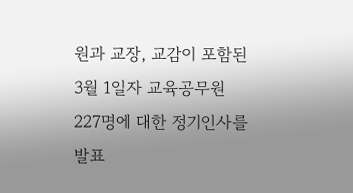원과 교장, 교감이 포함된 3월 1일자 교육공무원 227명에 대한 정기인사를 발표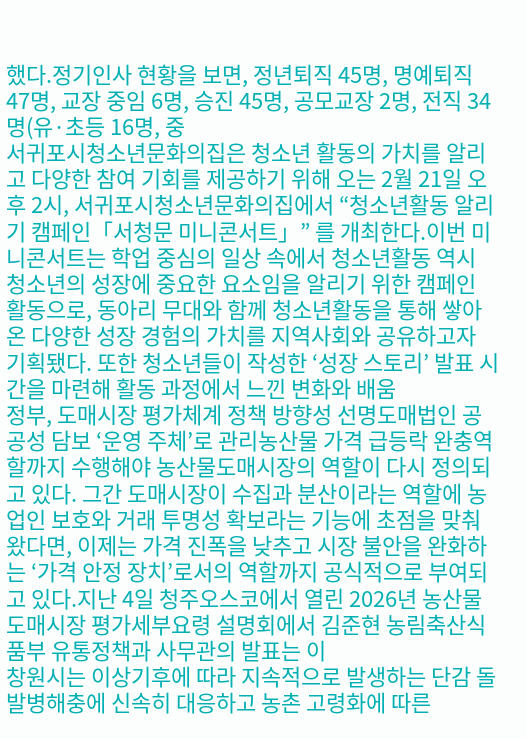했다.정기인사 현황을 보면, 정년퇴직 45명, 명예퇴직 47명, 교장 중임 6명, 승진 45명, 공모교장 2명, 전직 34명(유·초등 16명, 중
서귀포시청소년문화의집은 청소년 활동의 가치를 알리고 다양한 참여 기회를 제공하기 위해 오는 2월 21일 오후 2시, 서귀포시청소년문화의집에서 “청소년활동 알리기 캠페인「서청문 미니콘서트」” 를 개최한다.이번 미니콘서트는 학업 중심의 일상 속에서 청소년활동 역시 청소년의 성장에 중요한 요소임을 알리기 위한 캠페인 활동으로, 동아리 무대와 함께 청소년활동을 통해 쌓아온 다양한 성장 경험의 가치를 지역사회와 공유하고자 기획됐다. 또한 청소년들이 작성한 ‘성장 스토리’ 발표 시간을 마련해 활동 과정에서 느낀 변화와 배움
정부, 도매시장 평가체계 정책 방향성 선명도매법인 공공성 담보 ‘운영 주체’로 관리농산물 가격 급등락 완충역할까지 수행해야 농산물도매시장의 역할이 다시 정의되고 있다. 그간 도매시장이 수집과 분산이라는 역할에 농업인 보호와 거래 투명성 확보라는 기능에 초점을 맞춰왔다면, 이제는 가격 진폭을 낮추고 시장 불안을 완화하는 ‘가격 안정 장치’로서의 역할까지 공식적으로 부여되고 있다.지난 4일 청주오스코에서 열린 2026년 농산물도매시장 평가세부요령 설명회에서 김준현 농림축산식품부 유통정책과 사무관의 발표는 이
창원시는 이상기후에 따라 지속적으로 발생하는 단감 돌발병해충에 신속히 대응하고 농촌 고령화에 따른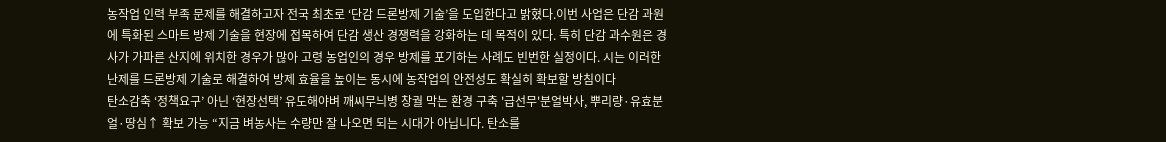농작업 인력 부족 문제를 해결하고자 전국 최초로 ‘단감 드론방제 기술’을 도입한다고 밝혔다.이번 사업은 단감 과원에 특화된 스마트 방제 기술을 현장에 접목하여 단감 생산 경쟁력을 강화하는 데 목적이 있다. 특히 단감 과수원은 경사가 가파른 산지에 위치한 경우가 많아 고령 농업인의 경우 방제를 포기하는 사례도 빈번한 실정이다. 시는 이러한 난제를 드론방제 기술로 해결하여 방제 효율을 높이는 동시에 농작업의 안전성도 확실히 확보할 방침이다
탄소감축 ‘정책요구’ 아닌 ‘현장선택’ 유도해야벼 깨씨무늬병 창궐 막는 환경 구축 '급선무'분얼박사, 뿌리량·유효분얼·땅심↑ 확보 가능 “지금 벼농사는 수량만 잘 나오면 되는 시대가 아닙니다. 탄소를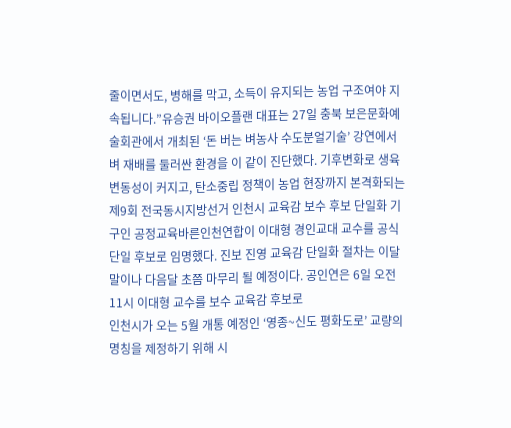줄이면서도, 병해를 막고, 소득이 유지되는 농업 구조여야 지속됩니다.”유승권 바이오플랜 대표는 27일 충북 보은문화예술회관에서 개최된 ‘돈 버는 벼농사 수도분얼기술’ 강연에서 벼 재배를 둘러싼 환경을 이 같이 진단했다. 기후변화로 생육 변동성이 커지고, 탄소중립 정책이 농업 현장까지 본격화되는
제9회 전국동시지방선거 인천시 교육감 보수 후보 단일화 기구인 공정교육바른인천연합이 이대형 경인교대 교수를 공식 단일 후보로 임명했다. 진보 진영 교육감 단일화 절차는 이달 말이나 다음달 초쯤 마무리 될 예정이다. 공인연은 6일 오전 11시 이대형 교수를 보수 교육감 후보로
인천시가 오는 5월 개통 예정인 ‘영종~신도 평화도로’ 교량의 명칭을 제정하기 위해 시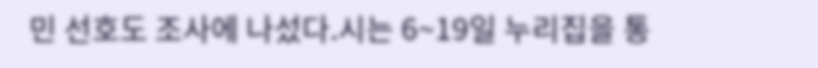민 선호도 조사에 나섰다.시는 6~19일 누리집을 통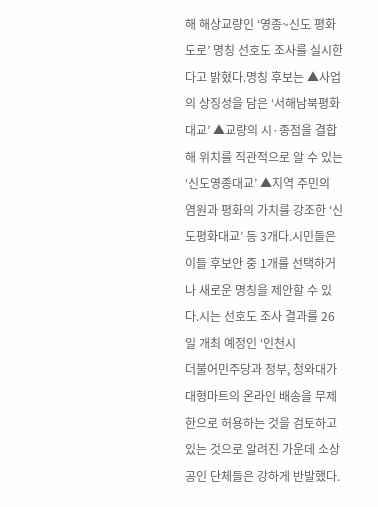해 해상교량인 ‘영종~신도 평화도로’ 명칭 선호도 조사를 실시한다고 밝혔다.명칭 후보는 ▲사업의 상징성을 담은 ‘서해남북평화대교’ ▲교량의 시·종점을 결합해 위치를 직관적으로 알 수 있는 ‘신도영종대교’ ▲지역 주민의 염원과 평화의 가치를 강조한 ‘신도평화대교’ 등 3개다.시민들은 이들 후보안 중 1개를 선택하거나 새로운 명칭을 제안할 수 있다.시는 선호도 조사 결과를 26일 개최 예정인 ‘인천시
더불어민주당과 정부, 청와대가 대형마트의 온라인 배송을 무제한으로 허용하는 것을 검토하고 있는 것으로 알려진 가운데 소상공인 단체들은 강하게 반발했다.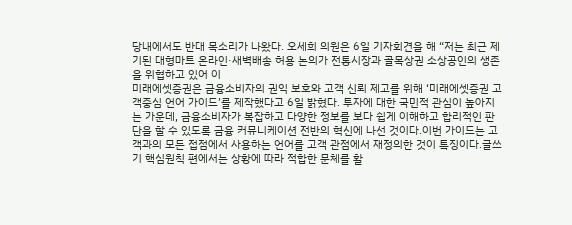당내에서도 반대 목소리가 나왔다. 오세희 의원은 6일 기자회견을 해 “저는 최근 제기된 대형마트 온라인·새벽배송 허용 논의가 전통시장과 골목상권 소상공인의 생존을 위협하고 있어 이
미래에셋증권은 금융소비자의 권익 보호와 고객 신뢰 제고를 위해 ‘미래에셋증권 고객중심 언어 가이드’를 제작했다고 6일 밝혔다. 투자에 대한 국민적 관심이 높아지는 가운데, 금융소비자가 복잡하고 다양한 정보를 보다 쉽게 이해하고 합리적인 판단을 할 수 있도록 금융 커뮤니케이션 전반의 혁신에 나선 것이다.이번 가이드는 고객과의 모든 접점에서 사용하는 언어를 고객 관점에서 재정의한 것이 특징이다.글쓰기 핵심원칙 편에서는 상황에 따라 적합한 문체를 활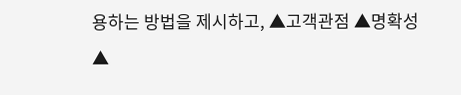용하는 방법을 제시하고, ▲고객관점 ▲명확성 ▲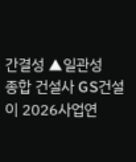간결성 ▲일관성
종합 건설사 GS건설이 2026사업연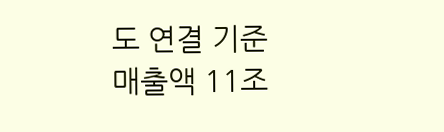도 연결 기준 매출액 11조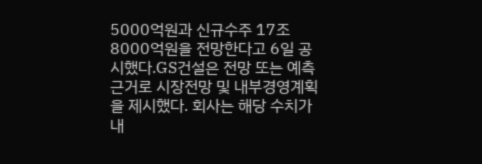5000억원과 신규수주 17조8000억원을 전망한다고 6일 공시했다.GS건설은 전망 또는 예측 근거로 시장전망 및 내부경영계획을 제시했다. 회사는 해당 수치가 내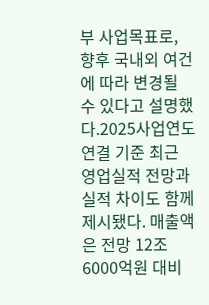부 사업목표로, 향후 국내외 여건에 따라 변경될 수 있다고 설명했다.2025사업연도 연결 기준 최근 영업실적 전망과 실적 차이도 함께 제시됐다. 매출액은 전망 12조6000억원 대비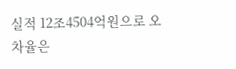실적 12조4504억원으로 오차율은